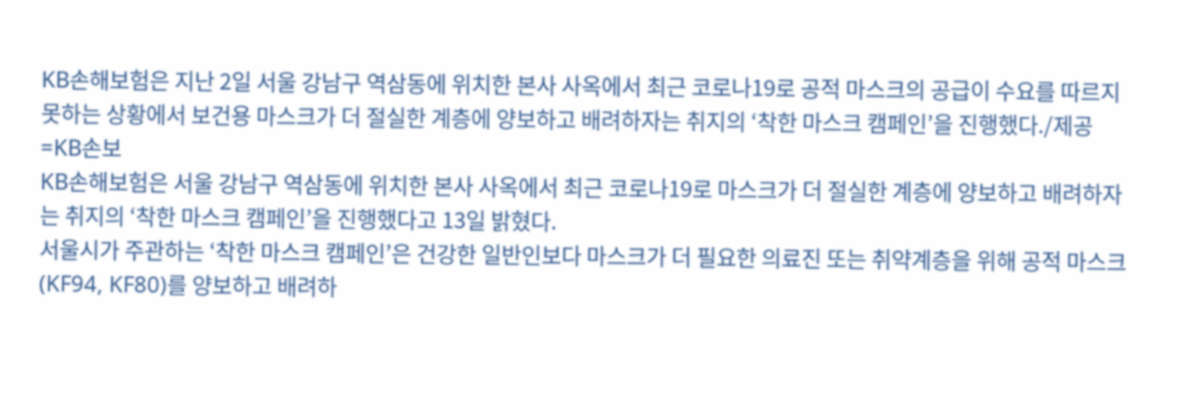KB손해보험은 지난 2일 서울 강남구 역삼동에 위치한 본사 사옥에서 최근 코로나19로 공적 마스크의 공급이 수요를 따르지 못하는 상황에서 보건용 마스크가 더 절실한 계층에 양보하고 배려하자는 취지의 ‘착한 마스크 캠페인’을 진행했다./제공=KB손보
KB손해보험은 서울 강남구 역삼동에 위치한 본사 사옥에서 최근 코로나19로 마스크가 더 절실한 계층에 양보하고 배려하자는 취지의 ‘착한 마스크 캠페인’을 진행했다고 13일 밝혔다.
서울시가 주관하는 ‘착한 마스크 캠페인’은 건강한 일반인보다 마스크가 더 필요한 의료진 또는 취약계층을 위해 공적 마스크(KF94, KF80)를 양보하고 배려하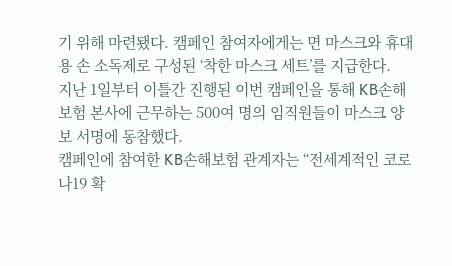기 위해 마련됐다. 캠페인 참여자에게는 면 마스크와 휴대용 손 소독제로 구성된 ‘착한 마스크 세트’를 지급한다.
지난 1일부터 이틀간 진행된 이번 캠페인을 통해 KB손해보험 본사에 근무하는 500여 명의 임직원들이 마스크 양보 서명에 동참했다.
캠페인에 참여한 KB손해보험 관계자는 “전세계적인 코로나19 확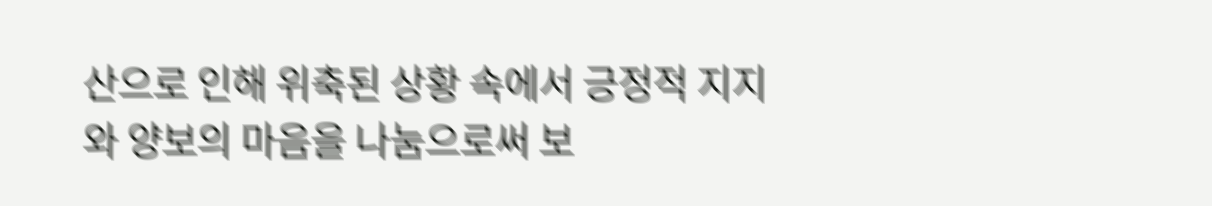산으로 인해 위축된 상황 속에서 긍정적 지지와 양보의 마음을 나눔으로써 보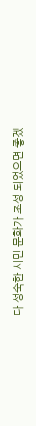다 성숙한 시민 문화가 조성 되었으면 좋겠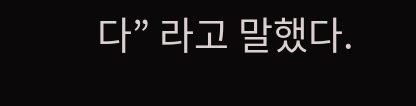다” 라고 말했다.